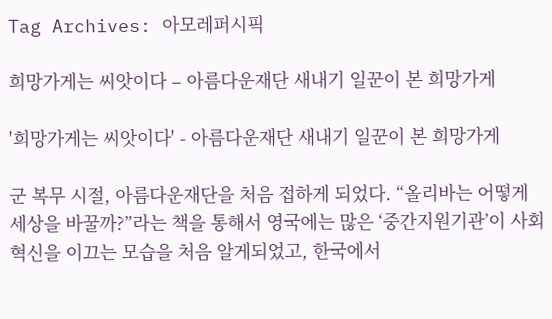Tag Archives: 아모레퍼시픽

희망가게는 씨앗이다 – 아름다운재단 새내기 일꾼이 본 희망가게

'희망가게는 씨앗이다' - 아름다운재단 새내기 일꾼이 본 희망가게

군 복무 시절, 아름다운재단을 처음 접하게 되었다. “올리바는 어떻게 세상을 바꿀까?”라는 책을 통해서 영국에는 많은 ‘중간지원기관’이 사회혁신을 이끄는 모습을 처음 알게되었고, 한국에서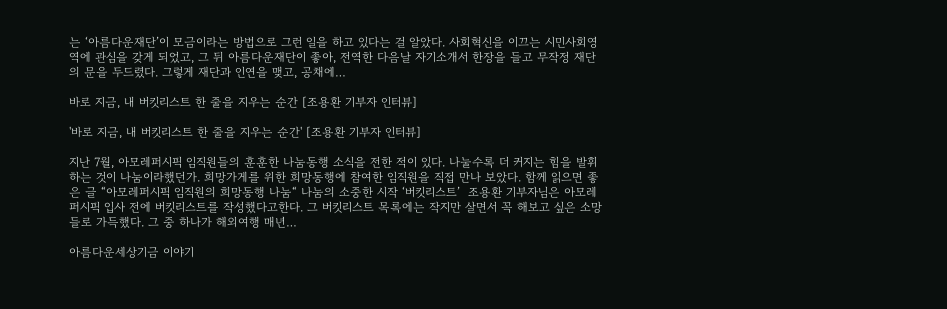는 ‘아름다운재단’이 모금이라는 방법으로 그런 일을 하고 있다는 걸 알았다. 사회혁신을 이끄는 시민사회영역에 관심을 갖게 되었고, 그 뒤 아름다운재단이 좋아, 전역한 다음날 자기소개서 한장을 들고 무작정 재단의 문을 두드렸다. 그렇게 재단과 인연을 맺고, 공채에…

바로 지금, 내 버킷리스트 한 줄을 지우는 순간 [조용환 기부자 인터뷰]

'바로 지금, 내 버킷리스트 한 줄을 지우는 순간' [조용환 기부자 인터뷰]

지난 7월, 아모레퍼시픽 임직원들의 훈훈한 나눔동행 소식을 전한 적이 있다. 나눌수록 더 커지는 힘을 발휘하는 것이 나눔이라했던가. 희망가게를 위한 희망동행에 참여한 임직원을 직접 만나 보았다. 함께 읽으면 좋은 글 “아모레퍼시픽 임직원의 희망동행 나눔“ 나눔의 소중한 시작 ‘버킷리스트’  조용환 기부자님은 아모레퍼시픽 입사 전에 버킷리스트를 작성했다고한다. 그 버킷리스트 목록에는 작지만 살면서 꼭 해보고 싶은 소망들로 가득했다. 그 중 하나가 해외여행 매년…

아름다운세상기금 이야기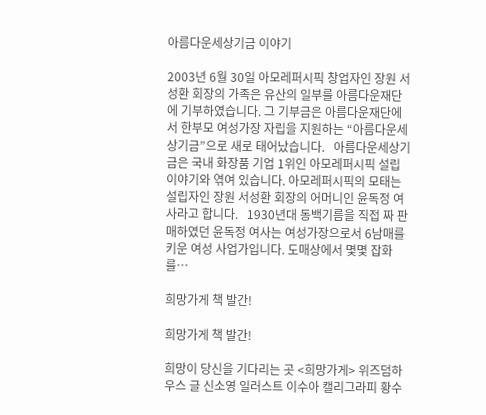아름다운세상기금 이야기

2003년 6월 30일 아모레퍼시픽 창업자인 장원 서성환 회장의 가족은 유산의 일부를 아름다운재단에 기부하였습니다. 그 기부금은 아름다운재단에서 한부모 여성가장 자립을 지원하는 “아름다운세상기금”으로 새로 태어났습니다.   아름다운세상기금은 국내 화장품 기업 1위인 아모레퍼시픽 설립 이야기와 엮여 있습니다. 아모레퍼시픽의 모태는 설립자인 장원 서성환 회장의 어머니인 윤독정 여사라고 합니다.   1930년대 동백기름을 직접 짜 판매하였던 윤독정 여사는 여성가장으로서 6남매를 키운 여성 사업가입니다. 도매상에서 몇몇 잡화를…

희망가게 책 발간!

희망가게 책 발간!

희망이 당신을 기다리는 곳 <희망가게> 위즈덤하우스 글 신소영 일러스트 이수아 캘리그라피 황수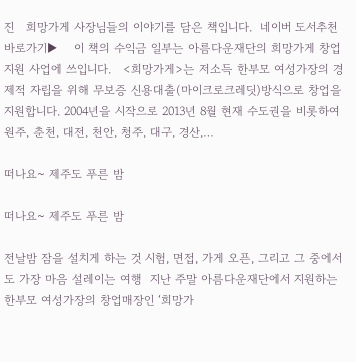진   희망가게 사장님들의 이야기를 담은 책입니다.  네이버 도서추천 바로가기▶    이 책의 수익금 일부는 아름다운재단의 희망가게 창업 지원 사업에 쓰입니다.   <희망가게>는 저소득 한부모 여성가장의 경제적 자립을 위해 무보증 신용대출(마이크로크레딧)방식으로 창업을 지원합니다. 2004년을 시작으로 2013년 8월 현재 수도권을 비롯하여 원주, 춘천, 대전, 천안, 청주, 대구, 경산,…

떠나요~ 제주도 푸른 밤

떠나요~ 제주도 푸른 밤

전날밤 잠을 설치게 하는 것 시험, 면접, 가게 오픈, 그리고 그 중에서도 가장 마음 설레이는 여행  지난 주말 아름다운재단에서 지원하는 한부모 여성가장의 창업매장인 ‘희망가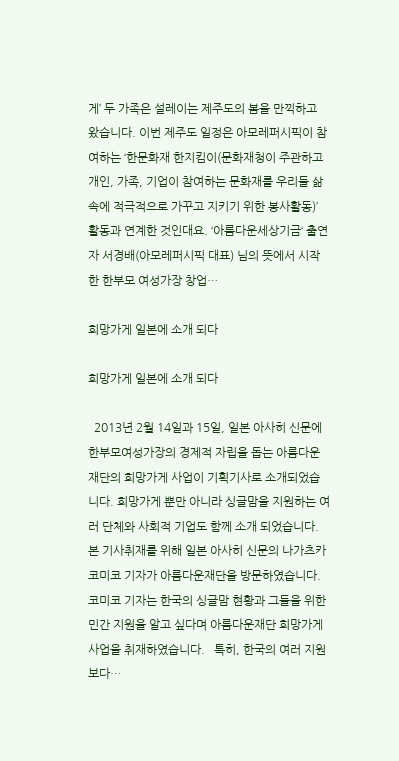게’ 두 가족은 설레이는 제주도의 봄을 만끽하고 왔습니다. 이번 제주도 일정은 아모레퍼시픽이 참여하는 ‘한문화재 한지킴이(문화재청이 주관하고 개인, 가족, 기업이 참여하는 문화재를 우리들 삶 속에 적극적으로 가꾸고 지키기 위한 봉사활동)’ 활동과 연계한 것인대요. ‘아름다운세상기금‘ 출연자 서경배(아모레퍼시픽 대표) 님의 뜻에서 시작한 한부모 여성가장 창업…

희망가게 일본에 소개 되다

희망가게 일본에 소개 되다

  2013년 2월 14일과 15일, 일본 아사히 신문에 한부모여성가장의 경제적 자립을 돕는 아름다운재단의 희망가게 사업이 기획기사로 소개되었습니다. 희망가게 뿐만 아니라 싱글맘을 지원하는 여러 단체와 사회적 기업도 함께 소개 되었습니다.   본 기사취재를 위해 일본 아사히 신문의 나가츠카 코미코 기자가 아름다운재단을 방문하였습니다. 코미코 기자는 한국의 싱글맘 현황과 그들을 위한 민간 지원을 알고 싶다며 아름다운재단 희망가게 사업을 취재하였습니다.   특히, 한국의 여러 지원보다…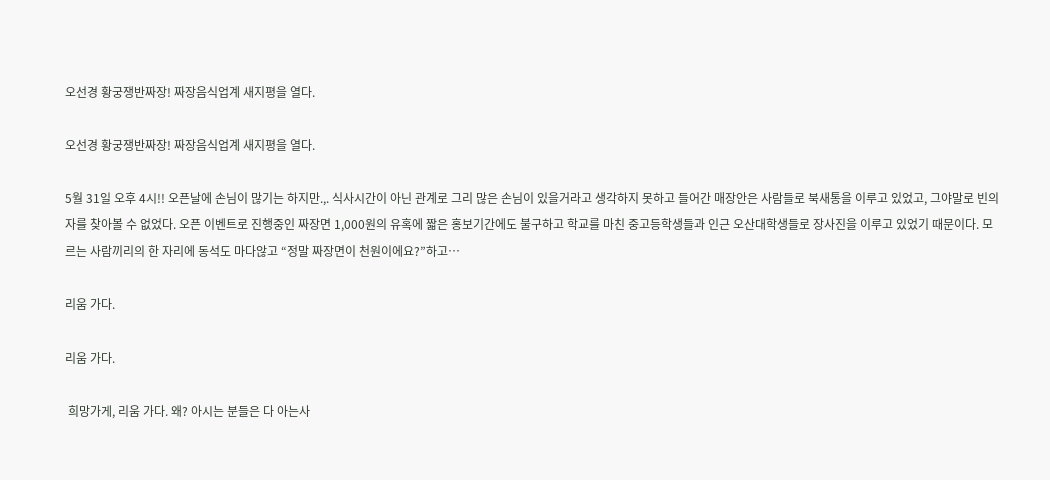오선경 황궁쟁반짜장! 짜장음식업계 새지평을 열다.

오선경 황궁쟁반짜장! 짜장음식업계 새지평을 열다.

5월 31일 오후 4시!! 오픈날에 손님이 많기는 하지만.,. 식사시간이 아닌 관계로 그리 많은 손님이 있을거라고 생각하지 못하고 들어간 매장안은 사람들로 북새통을 이루고 있었고, 그야말로 빈의자를 찾아볼 수 없었다. 오픈 이벤트로 진행중인 짜장면 1,000원의 유혹에 짧은 홍보기간에도 불구하고 학교를 마친 중고등학생들과 인근 오산대학생들로 장사진을 이루고 있었기 때문이다. 모르는 사람끼리의 한 자리에 동석도 마다않고 “정말 짜장면이 천원이에요?”하고…

리움 가다.

리움 가다.

 희망가게, 리움 가다. 왜? 아시는 분들은 다 아는사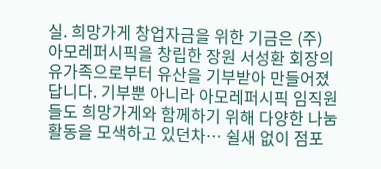실. 희망가게 창업자금을 위한 기금은 (주) 아모레퍼시픽을 창립한 장원 서성환 회장의 유가족으로부터 유산을 기부받아 만들어졌답니다. 기부뿐 아니라 아모레퍼시픽 임직원들도 희망가게와 함께하기 위해 다양한 나눔활동을 모색하고 있던차… 쉴새 없이 점포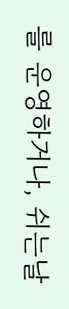를 운영하거나, 쉬는날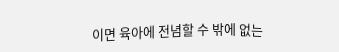이면 육아에 전념할 수 밖에 없는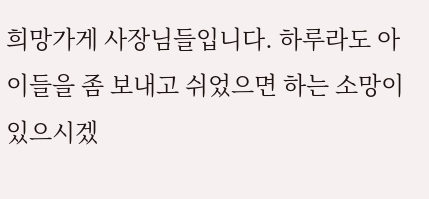희망가게 사장님들입니다. 하루라도 아이들을 좀 보내고 쉬었으면 하는 소망이 있으시겠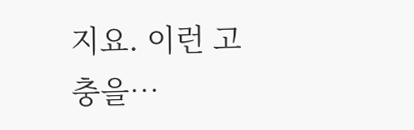지요. 이런 고충을…